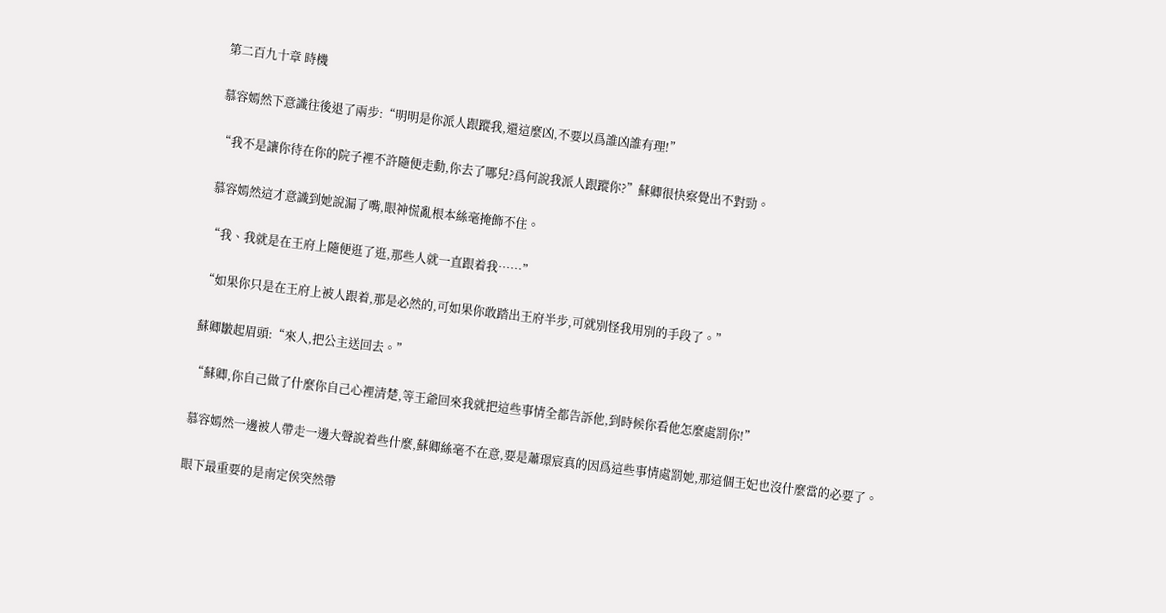第二百九十章 時機

慕容嫣然下意識往後退了兩步:“明明是你派人跟蹤我,還這麼凶,不要以爲誰凶誰有理!”

“我不是讓你待在你的院子裡不許隨便走動,你去了哪兒?爲何說我派人跟蹤你?”蘇卿很快察覺出不對勁。

慕容嫣然這才意識到她說漏了嘴,眼神慌亂根本絲毫掩飾不住。

“我、我就是在王府上隨便逛了逛,那些人就一直跟着我……”

“如果你只是在王府上被人跟着,那是必然的,可如果你敢踏出王府半步,可就別怪我用別的手段了。”

蘇卿皺起眉頭:“來人,把公主送回去。”

“蘇卿,你自己做了什麼你自己心裡清楚,等王爺回來我就把這些事情全都告訴他,到時候你看他怎麼處罰你!”

慕容嫣然一邊被人帶走一邊大聲說着些什麼,蘇卿絲毫不在意,要是蕭璟宸真的因爲這些事情處罰她,那這個王妃也沒什麼當的必要了。

眼下最重要的是南定侯突然帶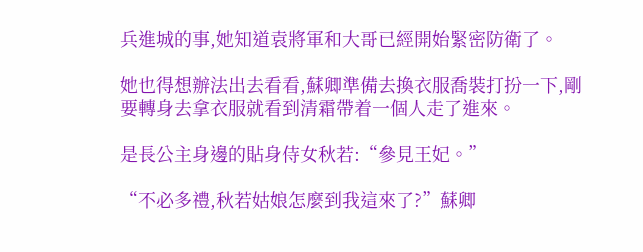兵進城的事,她知道袁將軍和大哥已經開始緊密防衛了。

她也得想辦法出去看看,蘇卿準備去換衣服喬裝打扮一下,剛要轉身去拿衣服就看到清霜帶着一個人走了進來。

是長公主身邊的貼身侍女秋若:“參見王妃。”

“不必多禮,秋若姑娘怎麼到我這來了?”蘇卿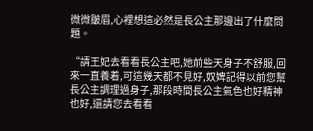微微皺眉,心裡想這必然是長公主那邊出了什麼問題。

“請王妃去看看長公主吧,她前些天身子不舒服,回來一直養着,可這幾天都不見好,奴婢記得以前您幫長公主調理過身子,那段時間長公主氣色也好精神也好,還請您去看看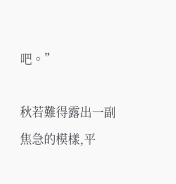吧。”

秋若難得露出一副焦急的模樣,平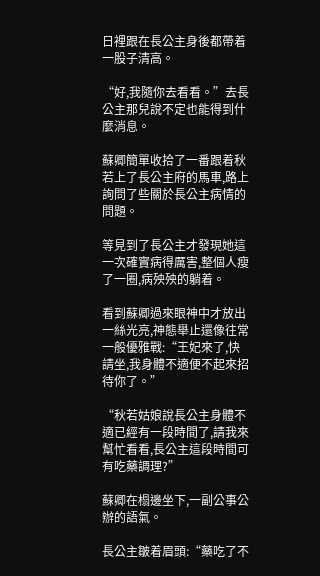日裡跟在長公主身後都帶着一股子清高。

“好,我隨你去看看。”去長公主那兒說不定也能得到什麼消息。

蘇卿簡單收拾了一番跟着秋若上了長公主府的馬車,路上詢問了些關於長公主病情的問題。

等見到了長公主才發現她這一次確實病得厲害,整個人瘦了一圈,病殃殃的躺着。

看到蘇卿過來眼神中才放出一絲光亮,神態舉止還像往常一般優雅戰:“王妃來了,快請坐,我身體不適便不起來招待你了。”

“秋若姑娘說長公主身體不適已經有一段時間了,請我來幫忙看看,長公主這段時間可有吃藥調理?”

蘇卿在榻邊坐下,一副公事公辦的語氣。

長公主皺着眉頭:“藥吃了不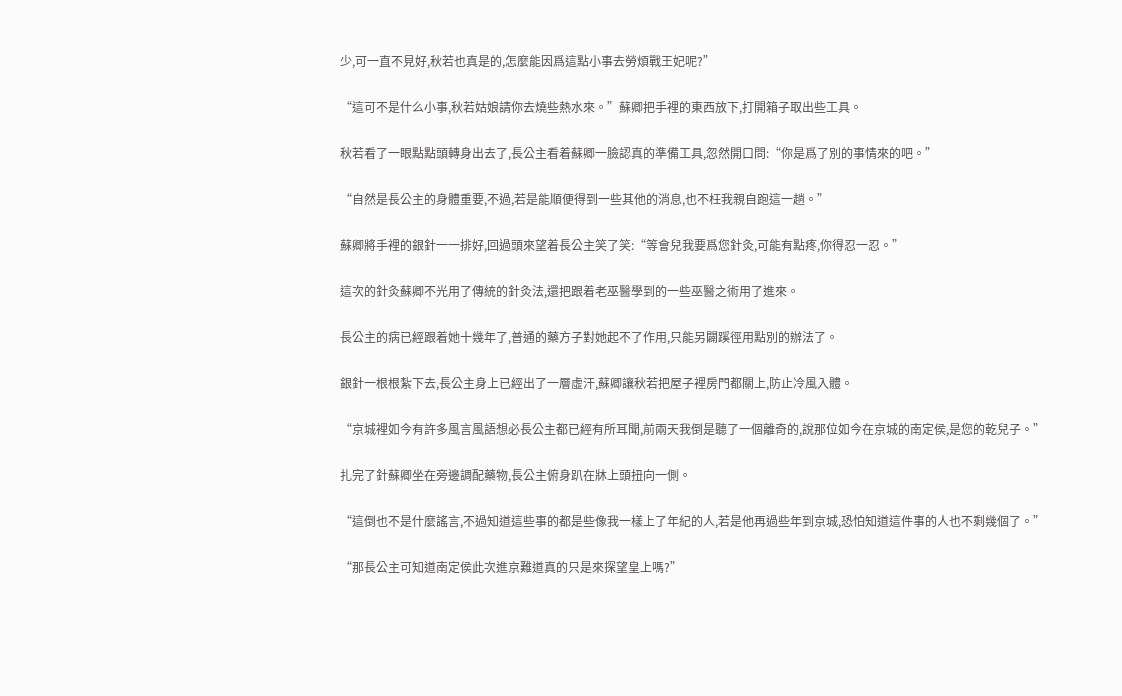少,可一直不見好,秋若也真是的,怎麼能因爲這點小事去勞煩戰王妃呢?”

“這可不是什么小事,秋若姑娘請你去燒些熱水來。”蘇卿把手裡的東西放下,打開箱子取出些工具。

秋若看了一眼點點頭轉身出去了,長公主看着蘇卿一臉認真的準備工具,忽然開口問:“你是爲了別的事情來的吧。”

“自然是長公主的身體重要,不過,若是能順便得到一些其他的消息,也不枉我親自跑這一趟。”

蘇卿將手裡的銀針一一排好,回過頭來望着長公主笑了笑:“等會兒我要爲您針灸,可能有點疼,你得忍一忍。”

這次的針灸蘇卿不光用了傳統的針灸法,還把跟着老巫醫學到的一些巫醫之術用了進來。

長公主的病已經跟着她十幾年了,普通的藥方子對她起不了作用,只能另闢蹊徑用點別的辦法了。

銀針一根根紮下去,長公主身上已經出了一層虛汗,蘇卿讓秋若把屋子裡房門都關上,防止冷風入體。

“京城裡如今有許多風言風語想必長公主都已經有所耳聞,前兩天我倒是聽了一個離奇的,說那位如今在京城的南定侯,是您的乾兒子。”

扎完了針蘇卿坐在旁邊調配藥物,長公主俯身趴在牀上頭扭向一側。

“這倒也不是什麼謠言,不過知道這些事的都是些像我一樣上了年紀的人,若是他再過些年到京城,恐怕知道這件事的人也不剩幾個了。”

“那長公主可知道南定侯此次進京難道真的只是來探望皇上嗎?”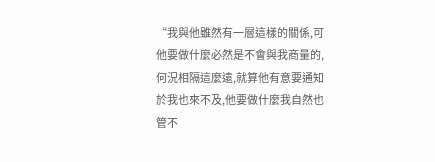“我與他雖然有一層這樣的關係,可他要做什麼必然是不會與我商量的,何況相隔這麼遠,就算他有意要通知於我也來不及,他要做什麼我自然也管不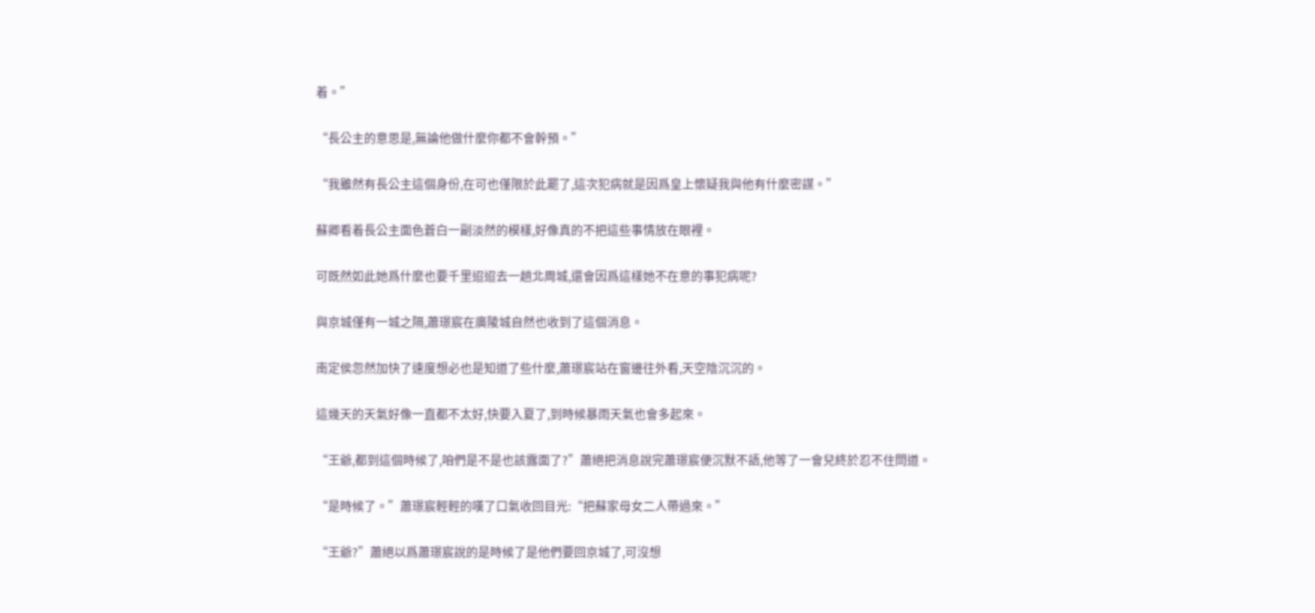着。”

“長公主的意思是,無論他做什麼你都不會幹預。”

“我雖然有長公主這個身份,在可也僅限於此罷了,這次犯病就是因爲皇上懷疑我與他有什麼密謀。”

蘇卿看着長公主面色蒼白一副淡然的模樣,好像真的不把這些事情放在眼裡。

可既然如此她爲什麼也要千里迢迢去一趟北周城,還會因爲這樣她不在意的事犯病呢?

與京城僅有一城之隔,蕭璟宸在廣陵城自然也收到了這個消息。

南定侯忽然加快了速度想必也是知道了些什麼,蕭璟宸站在窗邊往外看,天空陰沉沉的。

這幾天的天氣好像一直都不太好,快要入夏了,到時候暴雨天氣也會多起來。

“王爺,都到這個時候了,咱們是不是也該露面了?”蕭絕把消息說完蕭璟宸便沉默不語,他等了一會兒終於忍不住問道。

“是時候了。”蕭璟宸輕輕的嘆了口氣收回目光:“把蘇家母女二人帶過來。”

“王爺?”蕭絕以爲蕭璟宸說的是時候了是他們要回京城了,可沒想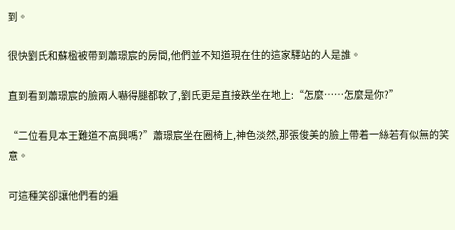到。

很快劉氏和蘇楹被帶到蕭璟宸的房間,他們並不知道現在住的這家驛站的人是誰。

直到看到蕭璟宸的臉兩人嚇得腿都軟了,劉氏更是直接跌坐在地上:“怎麼……怎麼是你?”

“二位看見本王難道不高興嗎?”蕭璟宸坐在圈椅上,神色淡然,那張俊美的臉上帶着一絲若有似無的笑意。

可這種笑卻讓他們看的遍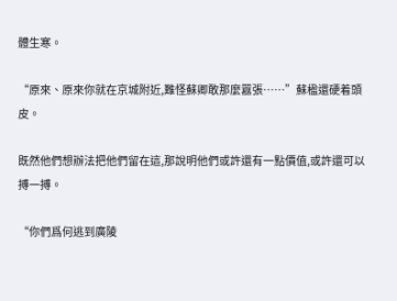體生寒。

“原來、原來你就在京城附近,難怪蘇卿敢那麼囂張……”蘇楹還硬着頭皮。

既然他們想辦法把他們留在這,那說明他們或許還有一點價值,或許還可以搏一搏。

“你們爲何逃到廣陵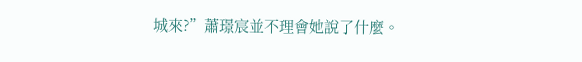城來?”蕭璟宸並不理會她說了什麼。